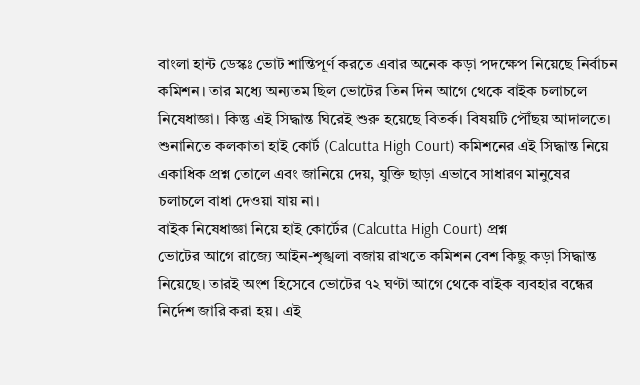বাংলা হান্ট ডেস্কঃ ভোট শান্তিপূর্ণ করতে এবার অনেক কড়া পদক্ষেপ নিয়েছে নির্বাচন কমিশন। তার মধ্যে অন্যতম ছিল ভোটের তিন দিন আগে থেকে বাইক চলাচলে নিষেধাজ্ঞা। কিন্তু এই সিদ্ধান্ত ঘিরেই শুরু হয়েছে বিতর্ক। বিষয়টি পৌঁছয় আদালতে। শুনানিতে কলকাতা হাই কোর্ট (Calcutta High Court) কমিশনের এই সিদ্ধান্ত নিয়ে একাধিক প্রশ্ন তোলে এবং জানিয়ে দেয়, যুক্তি ছাড়া এভাবে সাধারণ মানুষের চলাচলে বাধা দেওয়া যায় না।
বাইক নিষেধাজ্ঞা নিয়ে হাই কোর্টের (Calcutta High Court) প্রশ্ন
ভোটের আগে রাজ্যে আইন-শৃঙ্খলা বজায় রাখতে কমিশন বেশ কিছু কড়া সিদ্ধান্ত নিয়েছে। তারই অংশ হিসেবে ভোটের ৭২ ঘণ্টা আগে থেকে বাইক ব্যবহার বন্ধের নির্দেশ জারি করা হয়। এই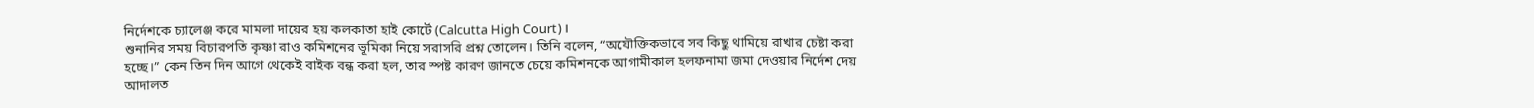নির্দেশকে চ্যালেঞ্জ করে মামলা দায়ের হয় কলকাতা হাই কোর্টে (Calcutta High Court)।
শুনানির সময় বিচারপতি কৃষ্ণা রাও কমিশনের ভূমিকা নিয়ে সরাসরি প্রশ্ন তোলেন। তিনি বলেন, “অযৌক্তিকভাবে সব কিছু থামিয়ে রাখার চেষ্টা করা হচ্ছে।” কেন তিন দিন আগে থেকেই বাইক বন্ধ করা হল, তার স্পষ্ট কারণ জানতে চেয়ে কমিশনকে আগামীকাল হলফনামা জমা দেওয়ার নির্দেশ দেয় আদালত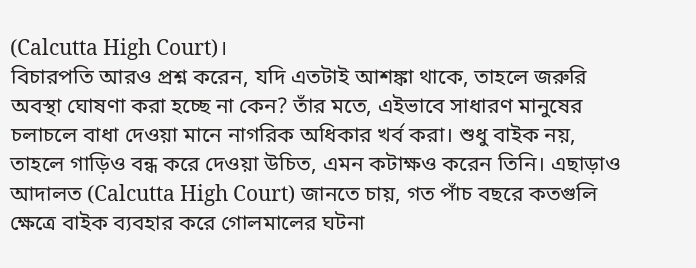(Calcutta High Court)।
বিচারপতি আরও প্রশ্ন করেন, যদি এতটাই আশঙ্কা থাকে, তাহলে জরুরি অবস্থা ঘোষণা করা হচ্ছে না কেন? তাঁর মতে, এইভাবে সাধারণ মানুষের চলাচলে বাধা দেওয়া মানে নাগরিক অধিকার খর্ব করা। শুধু বাইক নয়, তাহলে গাড়িও বন্ধ করে দেওয়া উচিত, এমন কটাক্ষও করেন তিনি। এছাড়াও আদালত (Calcutta High Court) জানতে চায়, গত পাঁচ বছরে কতগুলি ক্ষেত্রে বাইক ব্যবহার করে গোলমালের ঘটনা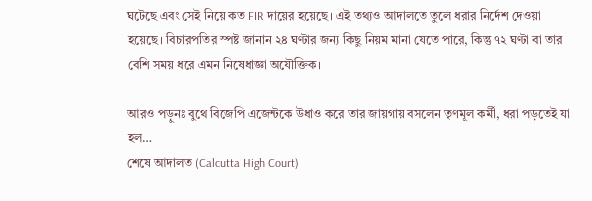ঘটেছে এবং সেই নিয়ে কত FIR দায়ের হয়েছে। এই তথ্যও আদালতে তুলে ধরার নির্দেশ দেওয়া হয়েছে। বিচারপতির স্পষ্ট জানান ২৪ ঘণ্টার জন্য কিছু নিয়ম মানা যেতে পারে, কিন্তু ৭২ ঘণ্টা বা তার বেশি সময় ধরে এমন নিষেধাজ্ঞা অযৌক্তিক।

আরও পড়ুনঃ বুথে বিজেপি এজেন্টকে উধাও করে তার জায়গায় বসলেন তৃণমূল কর্মী, ধরা পড়তেই যা হল…
শেষে আদালত (Calcutta High Court)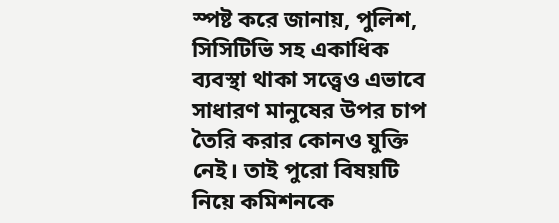স্পষ্ট করে জানায়, পুলিশ, সিসিটিভি সহ একাধিক ব্যবস্থা থাকা সত্ত্বেও এভাবে সাধারণ মানুষের উপর চাপ তৈরি করার কোনও যুক্তি নেই। তাই পুরো বিষয়টি নিয়ে কমিশনকে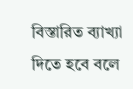বিস্তারিত ব্যাখ্যা দিতে হবে বলে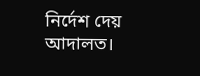নির্দেশ দেয় আদালত।